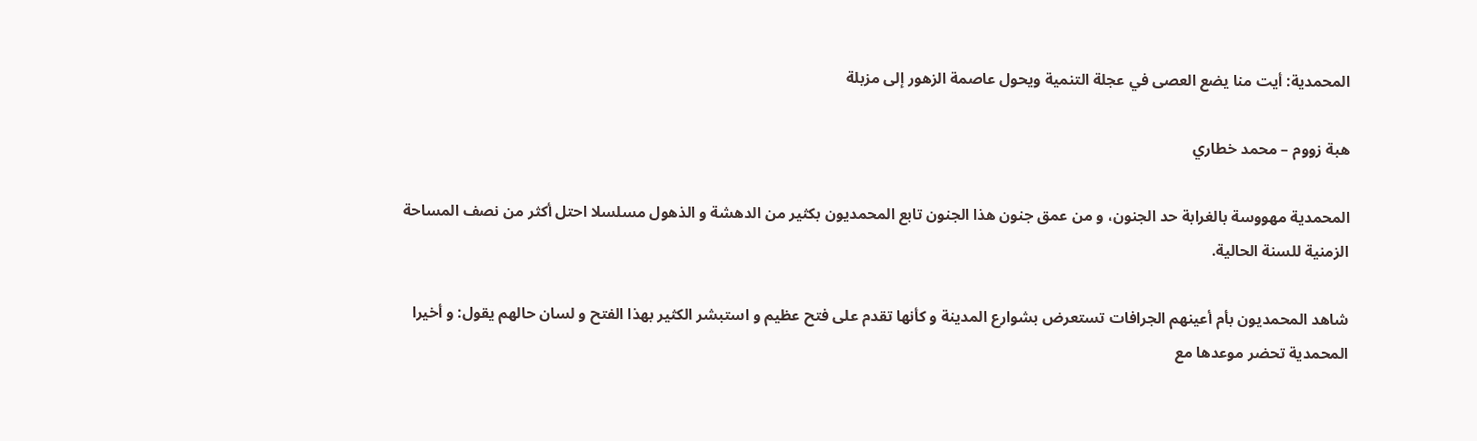المحمدية: أيت منا يضع العصى في عجلة التنمية ويحول عاصمة الزهور إلى مزبلة

هبة زووم – محمد خطاري

المحمدية مهووسة بالغرابة حد الجنون، و من عمق جنون هذا الجنون تابع المحمديون بكثير من الدهشة و الذهول مسلسلا احتل أكثر من نصف المساحة الزمنية للسنة الحالية.

شاهد المحمديون بأم أعينهم الجرافات تستعرض بشوارع المدينة و كأنها تقدم على فتح عظيم و استبشر الكثير بهذا الفتح و لسان حالهم يقول: و أخيرا المحمدية تحضر موعدها مع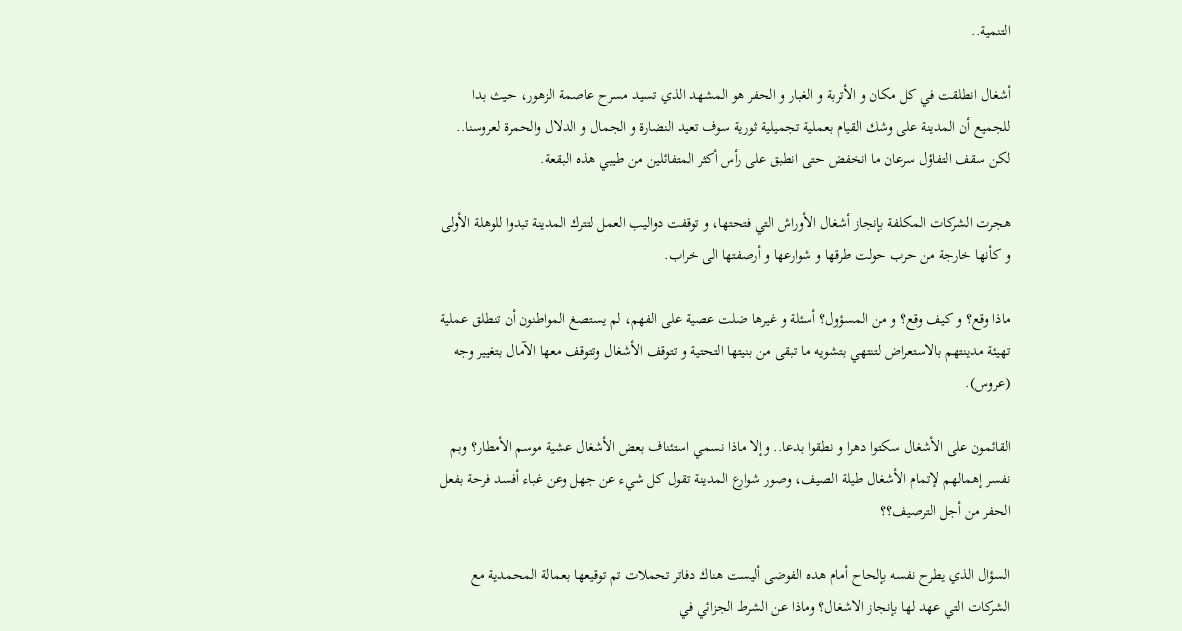التنمية..

أشغال انطلقت في كل مكان و الأتربة و الغبار و الحفر هو المشهد الذي تسيد مسرح عاصمة الزهور، حيث بدا للجميع أن المدينة على وشك القيام بعملية تجميلية ثورية سوف تعيد النضارة و الجمال و الدلال والحمرة لعروسنا.. لكن سقف التفاؤل سرعان ما انخفض حتى انطبق على رأس أكثر المتفائلين من طيبي هذه البقعة.

هجرت الشركات المكلفة بإنجاز أشغال الأوراش التي فتحتها، و توقفت دواليب العمل لتترك المدينة تبدوا للوهلة الأولى و كأنها خارجة من حرب حولت طرقها و شوارعها و أرصفتها الى خراب.

ماذا وقع؟ و كيف وقع؟ و من المسؤول؟ أسئلة و غيرها ضلت عصية على الفهم، لم يستصغ المواطنون أن تنطلق عملية تهيئة مدينتهم بالاستعراض لتنتهي بتشويه ما تبقى من بنيتها التحتية و تتوقف الأشغال وتتوقف معها الآمال بتغيير وجه (عروس).

القائمون على الأشغال سكتوا دهرا و نطقوا بدعا.. وإلا ماذا نسمي استئناف بعض الأشغال عشية موسم الأمطار؟ وبم نفسر إهمالهم لإتمام الأشغال طيلة الصيف، وصور شوارع المدينة تقول كل شيء عن جهل وعن غباء أفسد فرحة بفعل الحفر من أجل الترصيف؟؟

السؤال الذي يطرح نفسه بإلحاح أمام هده الفوضى أليست هناك دفاتر تحملات تم توقيعها بعمالة المحمدية مع الشركات التي عهد لها بإنجاز الاشغال؟ وماذا عن الشرط الجزائي في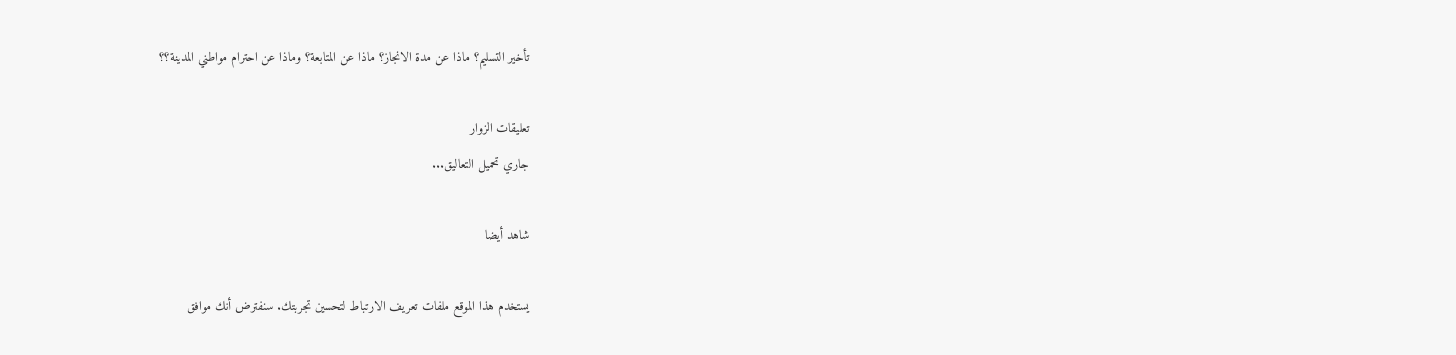تأخير التسليم؟ ماذا عن مدة الانجاز؟ ماذا عن المتابعة؟ وماذا عن احترام مواطني المدينة؟؟

تعليقات الزوار
جاري تحميل التعاليق...

شاهد أيضا

يستخدم هذا الموقع ملفات تعريف الارتباط لتحسين تجربتك. سنفترض أنك موافق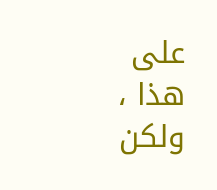على هذا ، ولكن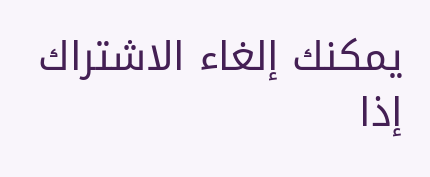يمكنك إلغاء الاشتراك إذا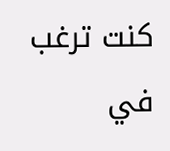كنت ترغب في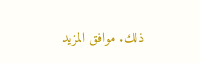ذلك. موافق المزيد